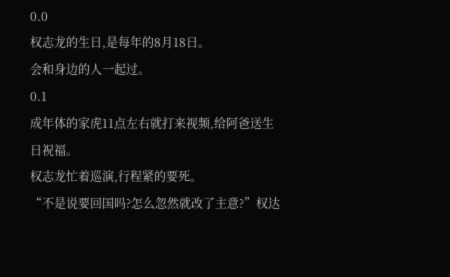0.0
权志龙的生日,是每年的8月18日。
会和身边的人一起过。
0.1
成年体的家虎11点左右就打来视频,给阿爸送生日祝福。
权志龙忙着巡演,行程紧的要死。
“不是说要回国吗?怎么忽然就改了主意?”权达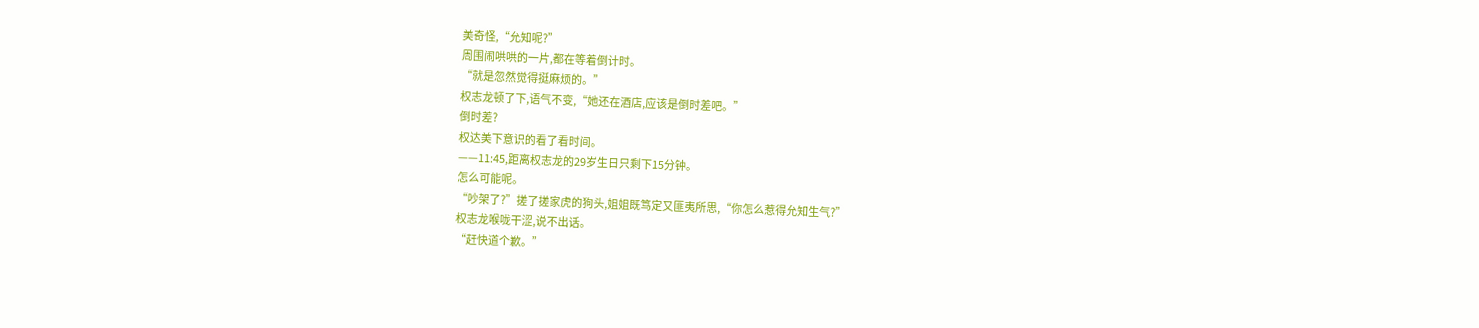美奇怪,“允知呢?”
周围闹哄哄的一片,都在等着倒计时。
“就是忽然觉得挺麻烦的。”
权志龙顿了下,语气不变,“她还在酒店,应该是倒时差吧。”
倒时差?
权达美下意识的看了看时间。
——11:45,距离权志龙的29岁生日只剩下15分钟。
怎么可能呢。
“吵架了?”搓了搓家虎的狗头,姐姐既笃定又匪夷所思,“你怎么惹得允知生气?”
权志龙喉咙干涩,说不出话。
“赶快道个歉。”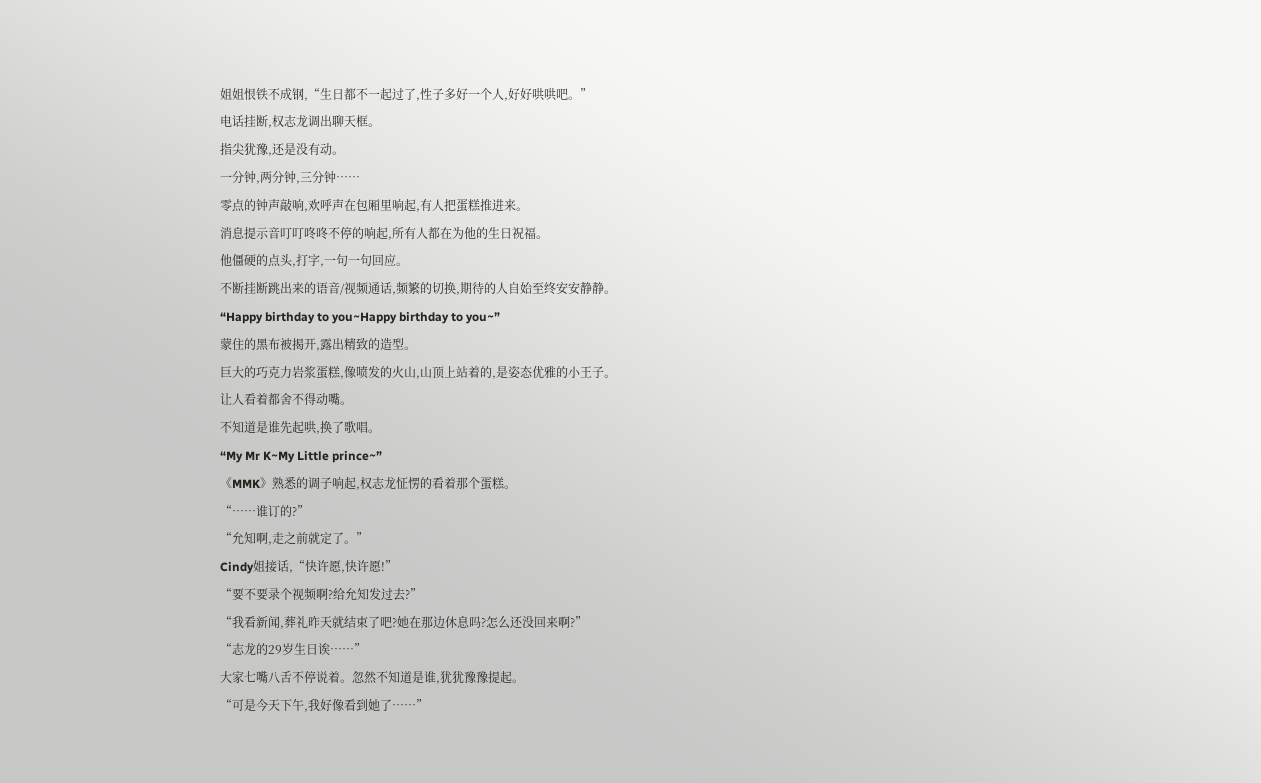姐姐恨铁不成钢,“生日都不一起过了,性子多好一个人,好好哄哄吧。”
电话挂断,权志龙调出聊天框。
指尖犹豫,还是没有动。
一分钟,两分钟,三分钟……
零点的钟声敲响,欢呼声在包厢里响起,有人把蛋糕推进来。
消息提示音叮叮咚咚不停的响起,所有人都在为他的生日祝福。
他僵硬的点头,打字,一句一句回应。
不断挂断跳出来的语音/视频通话,频繁的切换,期待的人自始至终安安静静。
“Happy birthday to you~Happy birthday to you~”
蒙住的黑布被揭开,露出精致的造型。
巨大的巧克力岩浆蛋糕,像喷发的火山,山顶上站着的,是姿态优雅的小王子。
让人看着都舍不得动嘴。
不知道是谁先起哄,换了歌唱。
“My Mr K~My Little prince~”
《MMK》熟悉的调子响起,权志龙怔愣的看着那个蛋糕。
“……谁订的?”
“允知啊,走之前就定了。”
Cindy姐接话,“快许愿,快许愿!”
“要不要录个视频啊?给允知发过去?”
“我看新闻,葬礼昨天就结束了吧?她在那边休息吗?怎么还没回来啊?”
“志龙的29岁生日诶……”
大家七嘴八舌不停说着。忽然不知道是谁,犹犹豫豫提起。
“可是今天下午,我好像看到她了……”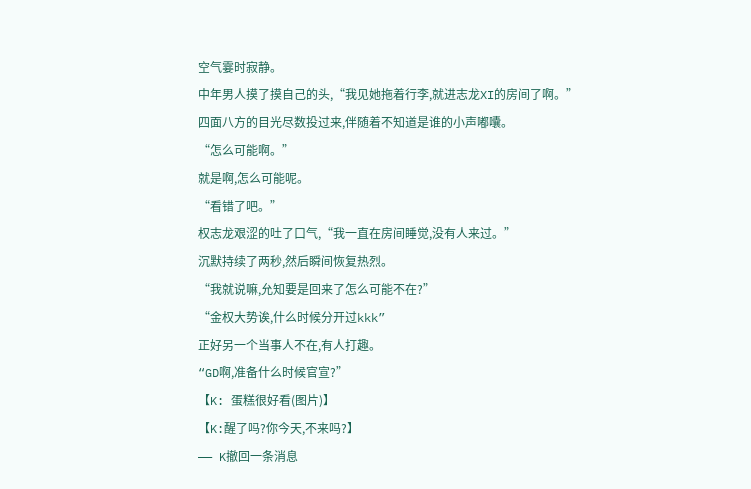空气霎时寂静。
中年男人摸了摸自己的头,“我见她拖着行李,就进志龙XI的房间了啊。”
四面八方的目光尽数投过来,伴随着不知道是谁的小声嘟囔。
“怎么可能啊。”
就是啊,怎么可能呢。
“看错了吧。”
权志龙艰涩的吐了口气,“我一直在房间睡觉,没有人来过。”
沉默持续了两秒,然后瞬间恢复热烈。
“我就说嘛,允知要是回来了怎么可能不在?”
“金权大势诶,什么时候分开过kkk”
正好另一个当事人不在,有人打趣。
“GD啊,准备什么时候官宣?”
【K: 蛋糕很好看(图片)】
【K:醒了吗?你今天,不来吗?】
—— K撤回一条消息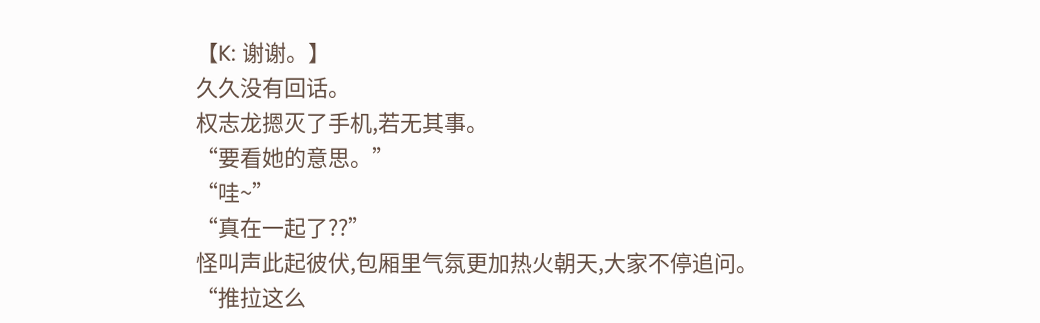【K: 谢谢。】
久久没有回话。
权志龙摁灭了手机,若无其事。
“要看她的意思。”
“哇~”
“真在一起了??”
怪叫声此起彼伏,包厢里气氛更加热火朝天,大家不停追问。
“推拉这么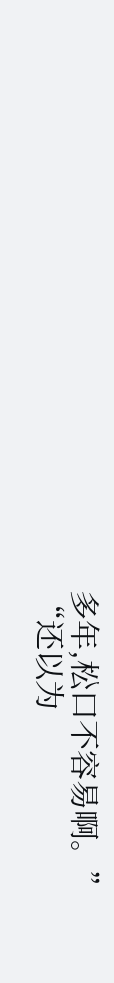多年,松口不容易啊。”
“还以为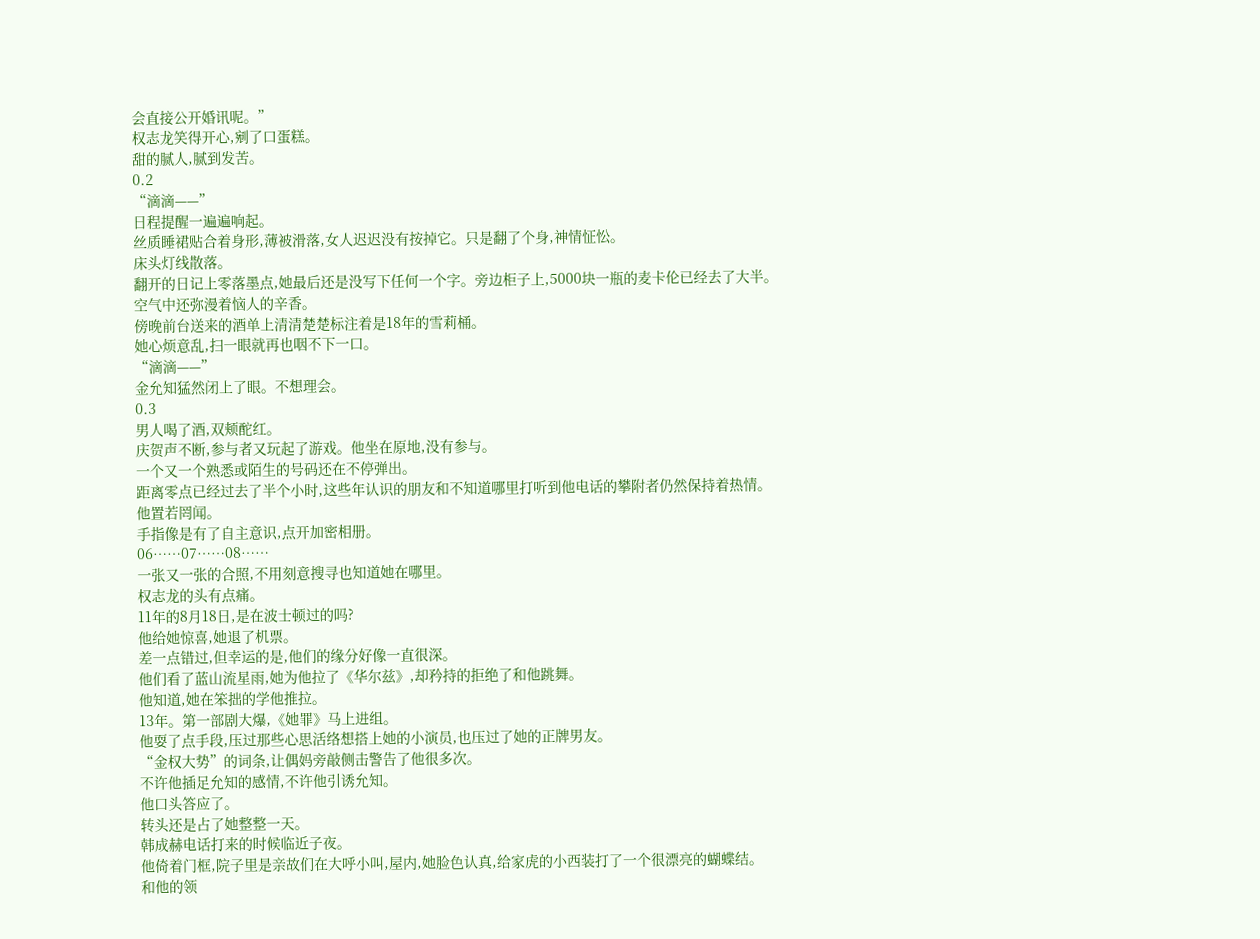会直接公开婚讯呢。”
权志龙笑得开心,剜了口蛋糕。
甜的腻人,腻到发苦。
0.2
“滴滴——”
日程提醒一遍遍响起。
丝质睡裙贴合着身形,薄被滑落,女人迟迟没有按掉它。只是翻了个身,神情怔忪。
床头灯线散落。
翻开的日记上零落墨点,她最后还是没写下任何一个字。旁边柜子上,5000块一瓶的麦卡伦已经去了大半。
空气中还弥漫着恼人的辛香。
傍晚前台送来的酒单上清清楚楚标注着是18年的雪莉桶。
她心烦意乱,扫一眼就再也咽不下一口。
“滴滴——”
金允知猛然闭上了眼。不想理会。
0.3
男人喝了酒,双颊酡红。
庆贺声不断,参与者又玩起了游戏。他坐在原地,没有参与。
一个又一个熟悉或陌生的号码还在不停弹出。
距离零点已经过去了半个小时,这些年认识的朋友和不知道哪里打听到他电话的攀附者仍然保持着热情。
他置若罔闻。
手指像是有了自主意识,点开加密相册。
06……07……08……
一张又一张的合照,不用刻意搜寻也知道她在哪里。
权志龙的头有点痛。
11年的8月18日,是在波士顿过的吗?
他给她惊喜,她退了机票。
差一点错过,但幸运的是,他们的缘分好像一直很深。
他们看了蓝山流星雨,她为他拉了《华尔兹》,却矜持的拒绝了和他跳舞。
他知道,她在笨拙的学他推拉。
13年。第一部剧大爆,《她罪》马上进组。
他耍了点手段,压过那些心思活络想搭上她的小演员,也压过了她的正牌男友。
“金权大势”的词条,让偶妈旁敲侧击警告了他很多次。
不许他插足允知的感情,不许他引诱允知。
他口头答应了。
转头还是占了她整整一天。
韩成赫电话打来的时候临近子夜。
他倚着门框,院子里是亲故们在大呼小叫,屋内,她脸色认真,给家虎的小西装打了一个很漂亮的蝴蝶结。
和他的领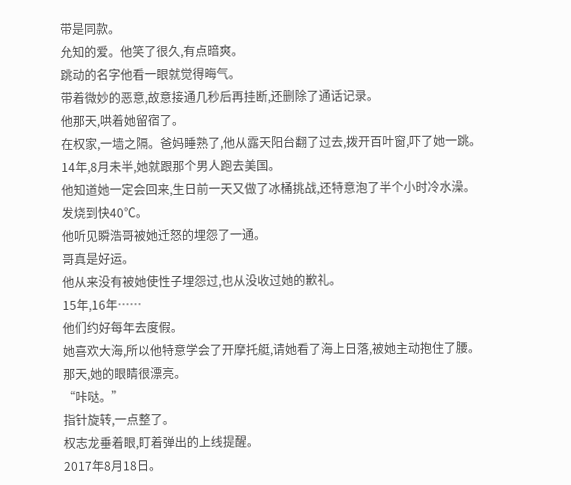带是同款。
允知的爱。他笑了很久,有点暗爽。
跳动的名字他看一眼就觉得晦气。
带着微妙的恶意,故意接通几秒后再挂断,还删除了通话记录。
他那天,哄着她留宿了。
在权家,一墙之隔。爸妈睡熟了,他从露天阳台翻了过去,拨开百叶窗,吓了她一跳。
14年,8月未半,她就跟那个男人跑去美国。
他知道她一定会回来,生日前一天又做了冰桶挑战,还特意泡了半个小时冷水澡。
发烧到快40℃。
他听见瞬浩哥被她迁怒的埋怨了一通。
哥真是好运。
他从来没有被她使性子埋怨过,也从没收过她的歉礼。
15年,16年……
他们约好每年去度假。
她喜欢大海,所以他特意学会了开摩托艇,请她看了海上日落,被她主动抱住了腰。
那天,她的眼睛很漂亮。
“咔哒。”
指针旋转,一点整了。
权志龙垂着眼,盯着弹出的上线提醒。
2017年8月18日。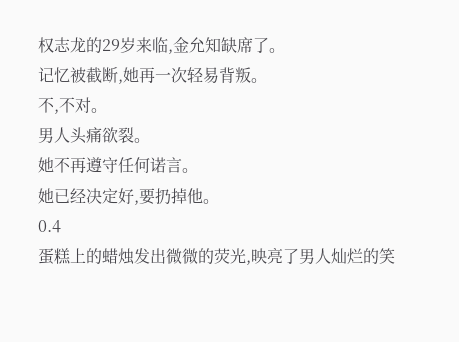权志龙的29岁来临,金允知缺席了。
记忆被截断,她再一次轻易背叛。
不,不对。
男人头痛欲裂。
她不再遵守任何诺言。
她已经决定好,要扔掉他。
0.4
蛋糕上的蜡烛发出微微的荧光,映亮了男人灿烂的笑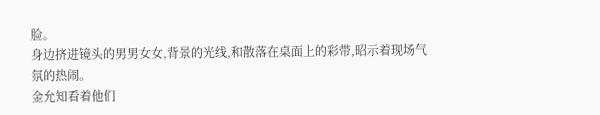脸。
身边挤进镜头的男男女女,背景的光线,和散落在桌面上的彩带,昭示着现场气氛的热闹。
金允知看着他们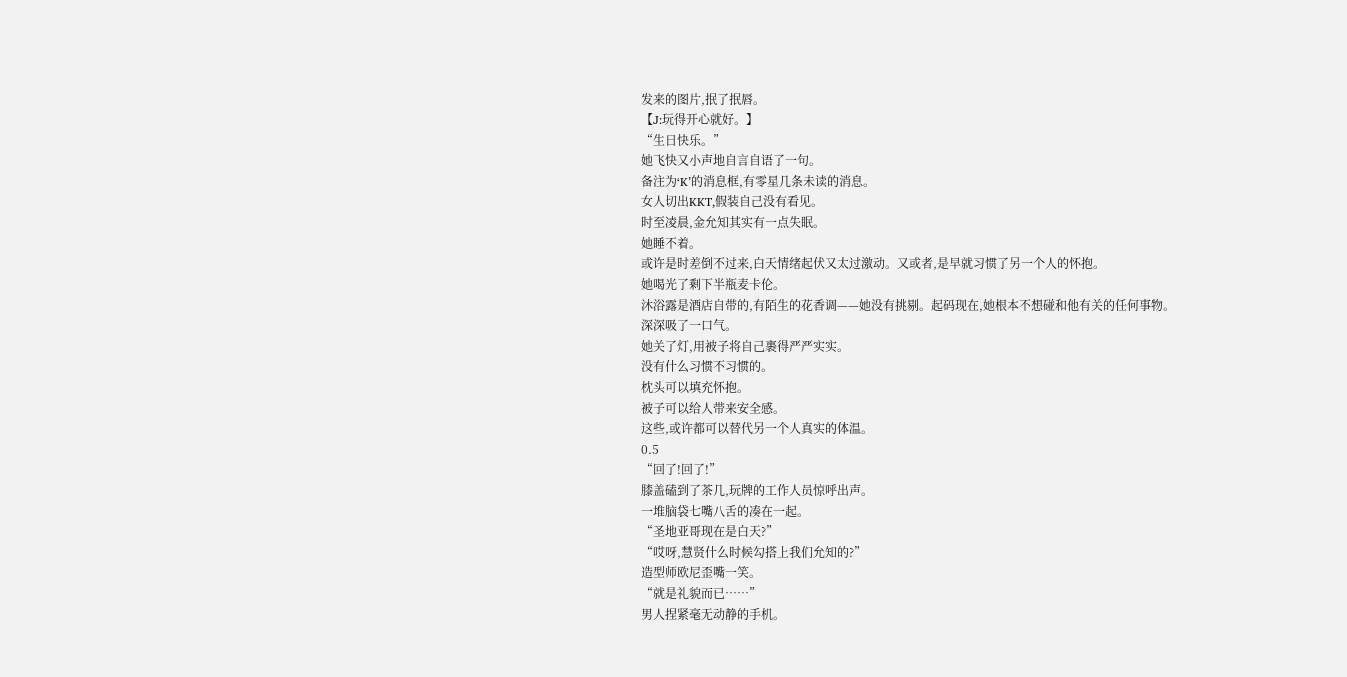发来的图片,抿了抿唇。
【J:玩得开心就好。】
“生日快乐。”
她飞快又小声地自言自语了一句。
备注为‘K’的消息框,有零星几条未读的消息。
女人切出KKT,假装自己没有看见。
时至凌晨,金允知其实有一点失眠。
她睡不着。
或许是时差倒不过来,白天情绪起伏又太过激动。又或者,是早就习惯了另一个人的怀抱。
她喝光了剩下半瓶麦卡伦。
沐浴露是酒店自带的,有陌生的花香调——她没有挑剔。起码现在,她根本不想碰和他有关的任何事物。
深深吸了一口气。
她关了灯,用被子将自己裹得严严实实。
没有什么习惯不习惯的。
枕头可以填充怀抱。
被子可以给人带来安全感。
这些,或许都可以替代另一个人真实的体温。
0.5
“回了!回了!”
膝盖磕到了茶几,玩牌的工作人员惊呼出声。
一堆脑袋七嘴八舌的凑在一起。
“圣地亚哥现在是白天?”
“哎呀,慧贤什么时候勾搭上我们允知的?”
造型师欧尼歪嘴一笑。
“就是礼貌而已……”
男人捏紧毫无动静的手机。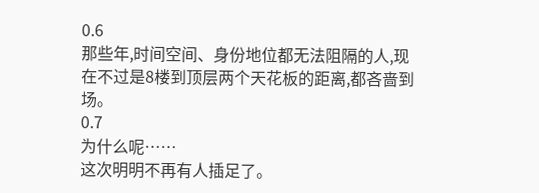0.6
那些年,时间空间、身份地位都无法阻隔的人,现在不过是8楼到顶层两个天花板的距离,都吝啬到场。
0.7
为什么呢……
这次明明不再有人插足了。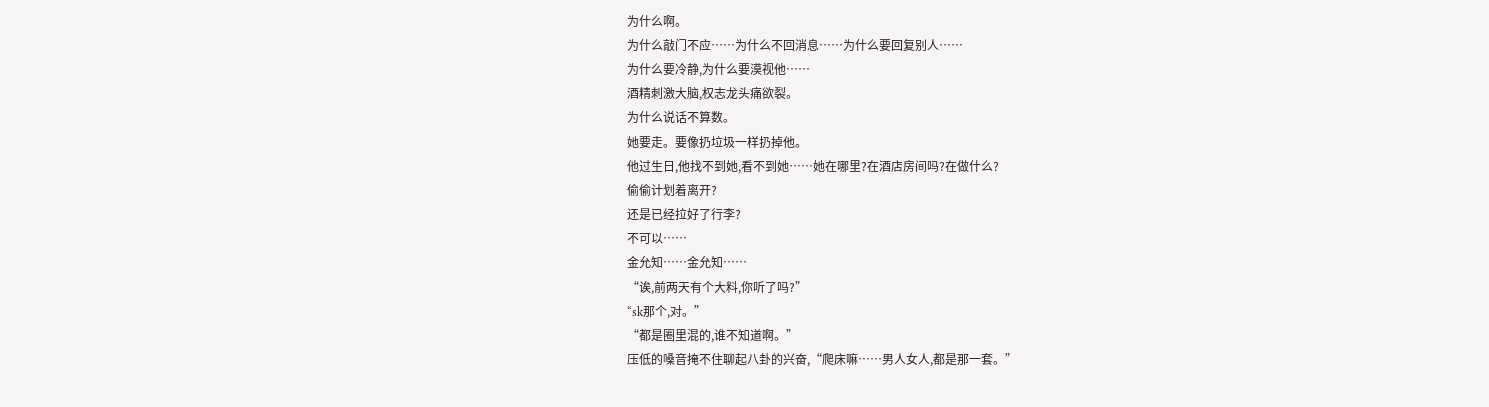为什么啊。
为什么敲门不应……为什么不回消息……为什么要回复别人……
为什么要冷静,为什么要漠视他……
酒精刺激大脑,权志龙头痛欲裂。
为什么说话不算数。
她要走。要像扔垃圾一样扔掉他。
他过生日,他找不到她,看不到她……她在哪里?在酒店房间吗?在做什么?
偷偷计划着离开?
还是已经拉好了行李?
不可以……
金允知……金允知……
“诶,前两天有个大料,你听了吗?”
“sk那个,对。”
“都是圈里混的,谁不知道啊。”
压低的嗓音掩不住聊起八卦的兴奋,“爬床嘛……男人女人,都是那一套。”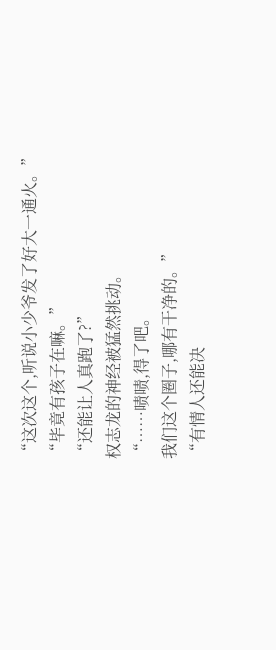“这次这个,听说小少爷发了好大一通火。”
“毕竟有孩子在嘛。”
“还能让人真跑了?”
权志龙的神经被猛然挑动。
“……啧啧,得了吧。
我们这个圈子,哪有干净的。”
“有情人还能决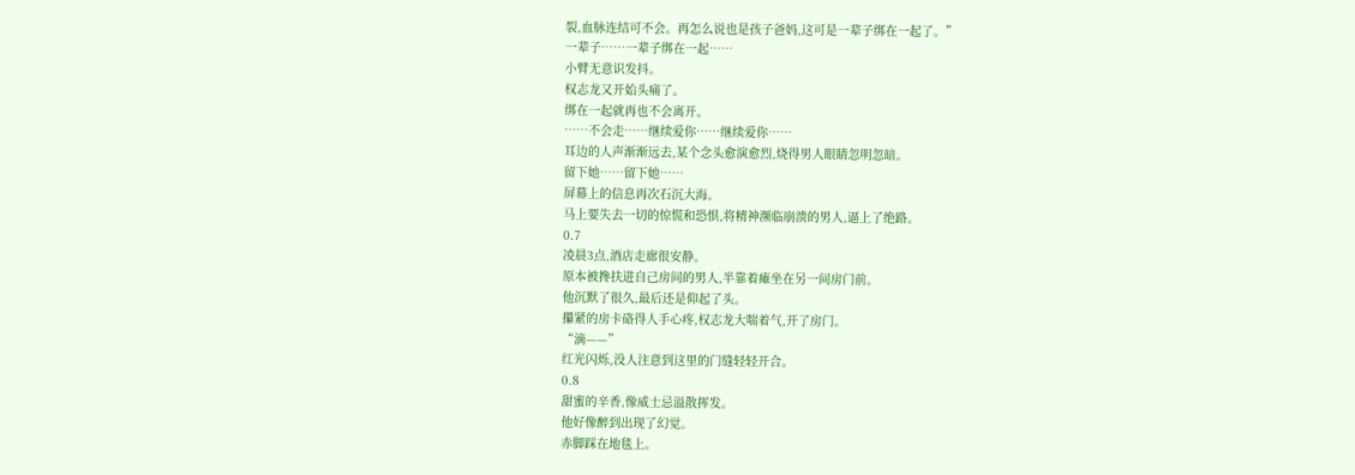裂,血脉连结可不会。再怎么说也是孩子爸妈,这可是一辈子绑在一起了。”
一辈子……一辈子绑在一起……
小臂无意识发抖。
权志龙又开始头痛了。
绑在一起就再也不会离开。
……不会走……继续爱你……继续爱你……
耳边的人声渐渐远去,某个念头愈演愈烈,烧得男人眼睛忽明忽暗。
留下她……留下她……
屏幕上的信息再次石沉大海。
马上要失去一切的惊慌和恐惧,将精神濒临崩溃的男人,逼上了绝路。
0.7
凌晨3点,酒店走廊很安静。
原本被搀扶进自己房间的男人,半靠着瘫坐在另一间房门前。
他沉默了很久,最后还是仰起了头。
攥紧的房卡硌得人手心疼,权志龙大喘着气,开了房门。
“滴——”
红光闪烁,没人注意到这里的门缝轻轻开合。
0.8
甜蜜的辛香,像威士忌溢散挥发。
他好像醉到出现了幻觉。
赤脚踩在地毯上。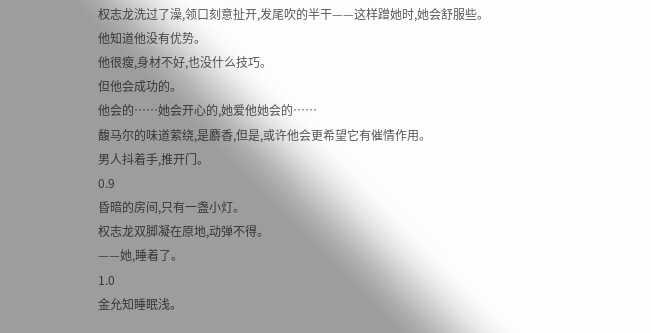权志龙洗过了澡,领口刻意扯开,发尾吹的半干——这样蹭她时,她会舒服些。
他知道他没有优势。
他很瘦,身材不好,也没什么技巧。
但他会成功的。
他会的……她会开心的,她爱他她会的……
馥马尔的味道萦绕,是麝香,但是,或许他会更希望它有催情作用。
男人抖着手,推开门。
0.9
昏暗的房间,只有一盏小灯。
权志龙双脚凝在原地,动弹不得。
——她,睡着了。
1.0
金允知睡眠浅。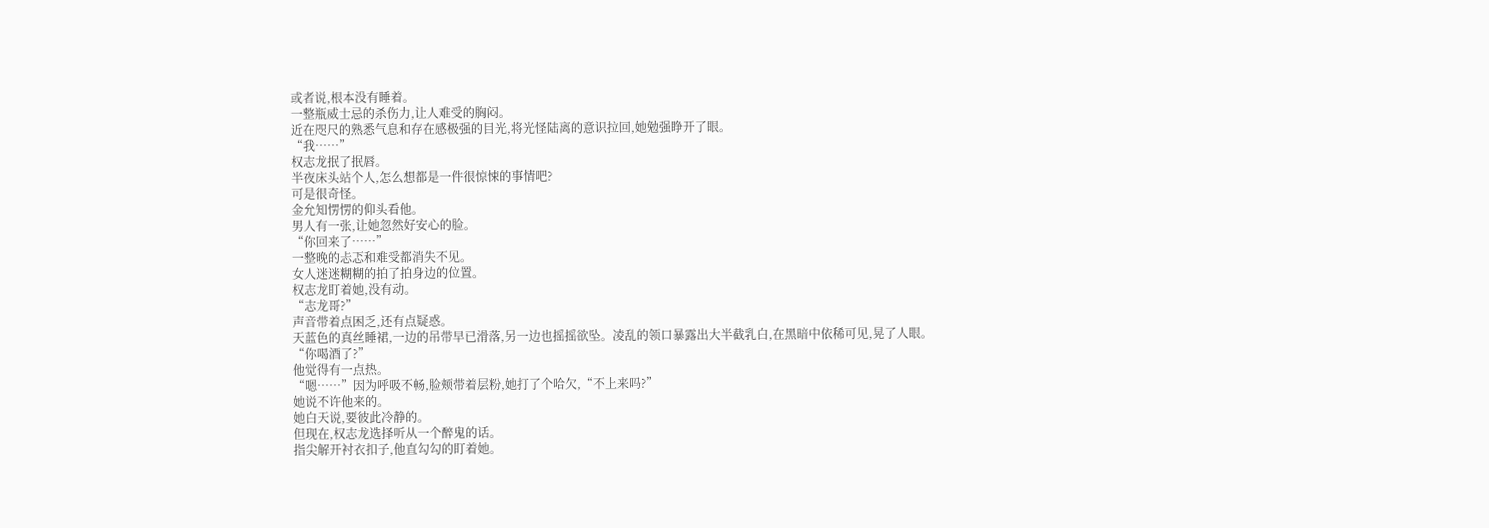或者说,根本没有睡着。
一整瓶威士忌的杀伤力,让人难受的胸闷。
近在咫尺的熟悉气息和存在感极强的目光,将光怪陆离的意识拉回,她勉强睁开了眼。
“我……”
权志龙抿了抿唇。
半夜床头站个人,怎么想都是一件很惊悚的事情吧?
可是很奇怪。
金允知愣愣的仰头看他。
男人有一张,让她忽然好安心的脸。
“你回来了……”
一整晚的忐忑和难受都消失不见。
女人迷迷糊糊的拍了拍身边的位置。
权志龙盯着她,没有动。
“志龙哥?”
声音带着点困乏,还有点疑惑。
天蓝色的真丝睡裙,一边的吊带早已滑落,另一边也摇摇欲坠。凌乱的领口暴露出大半截乳白,在黑暗中依稀可见,晃了人眼。
“你喝酒了?”
他觉得有一点热。
“嗯……”因为呼吸不畅,脸颊带着层粉,她打了个哈欠,“不上来吗?”
她说不许他来的。
她白天说,要彼此冷静的。
但现在,权志龙选择听从一个醉鬼的话。
指尖解开衬衣扣子,他直勾勾的盯着她。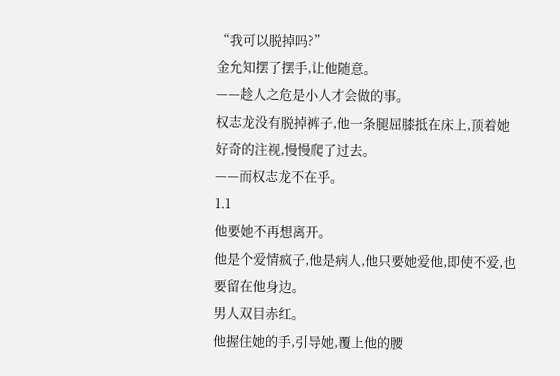“我可以脱掉吗?”
金允知摆了摆手,让他随意。
——趁人之危是小人才会做的事。
权志龙没有脱掉裤子,他一条腿屈膝抵在床上,顶着她好奇的注视,慢慢爬了过去。
——而权志龙不在乎。
1.1
他要她不再想离开。
他是个爱情疯子,他是病人,他只要她爱他,即使不爱,也要留在他身边。
男人双目赤红。
他握住她的手,引导她,覆上他的腰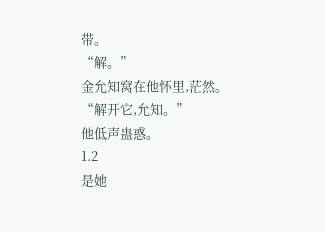带。
“解。”
金允知窝在他怀里,茫然。
“解开它,允知。”
他低声蛊惑。
1.2
是她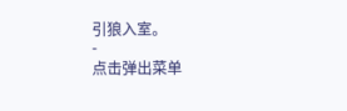引狼入室。
-
点击弹出菜单